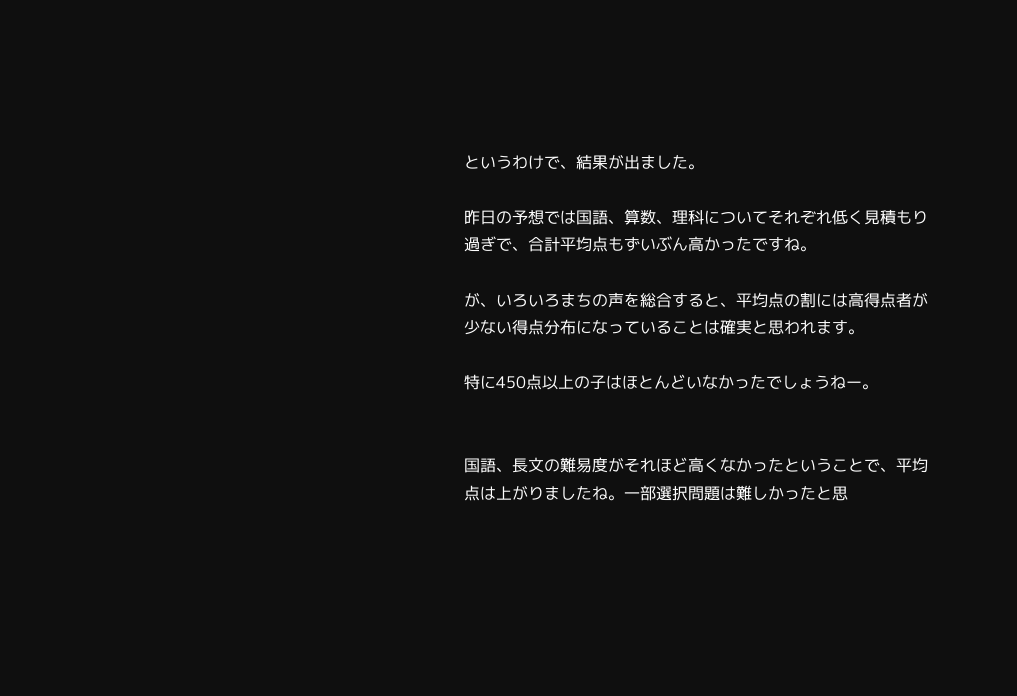というわけで、結果が出ました。

昨日の予想では国語、算数、理科についてそれぞれ低く見積もり過ぎで、合計平均点もずいぶん高かったですね。

が、いろいろまちの声を総合すると、平均点の割には高得点者が少ない得点分布になっていることは確実と思われます。

特に450点以上の子はほとんどいなかったでしょうねー。


国語、長文の難易度がそれほど高くなかったということで、平均点は上がりましたね。一部選択問題は難しかったと思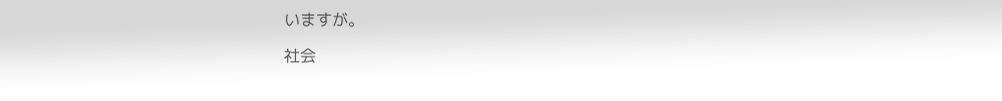いますが。

社会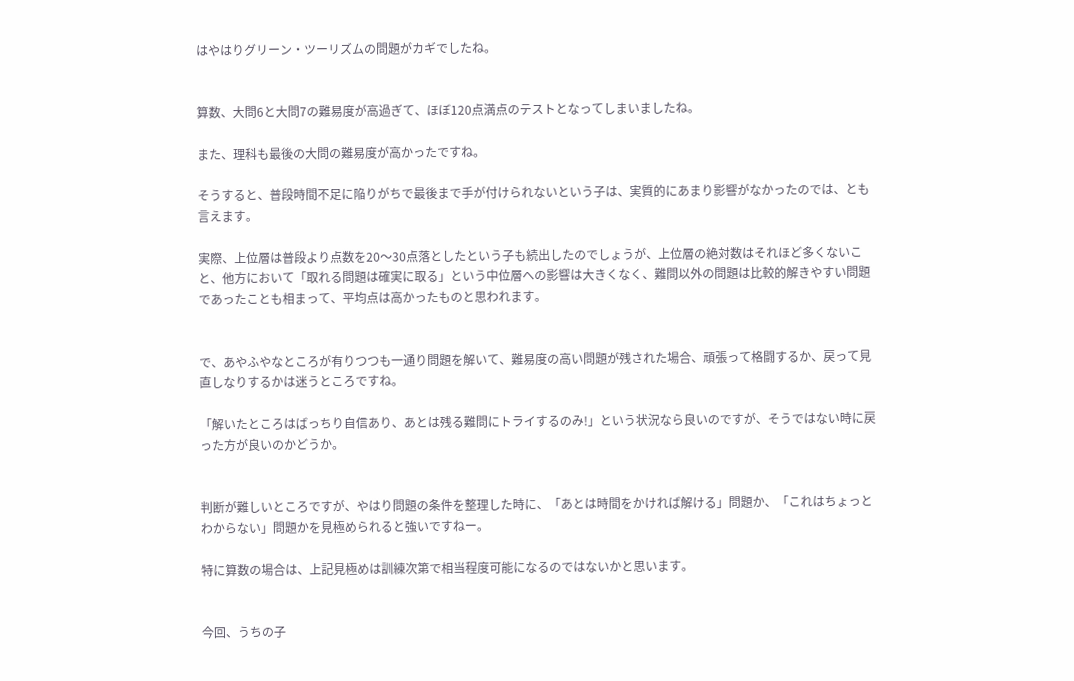はやはりグリーン・ツーリズムの問題がカギでしたね。


算数、大問6と大問7の難易度が高過ぎて、ほぼ120点満点のテストとなってしまいましたね。

また、理科も最後の大問の難易度が高かったですね。

そうすると、普段時間不足に陥りがちで最後まで手が付けられないという子は、実質的にあまり影響がなかったのでは、とも言えます。

実際、上位層は普段より点数を20〜30点落としたという子も続出したのでしょうが、上位層の絶対数はそれほど多くないこと、他方において「取れる問題は確実に取る」という中位層への影響は大きくなく、難問以外の問題は比較的解きやすい問題であったことも相まって、平均点は高かったものと思われます。


で、あやふやなところが有りつつも一通り問題を解いて、難易度の高い問題が残された場合、頑張って格闘するか、戻って見直しなりするかは迷うところですね。

「解いたところはばっちり自信あり、あとは残る難問にトライするのみ!」という状況なら良いのですが、そうではない時に戻った方が良いのかどうか。


判断が難しいところですが、やはり問題の条件を整理した時に、「あとは時間をかければ解ける」問題か、「これはちょっとわからない」問題かを見極められると強いですねー。

特に算数の場合は、上記見極めは訓練次第で相当程度可能になるのではないかと思います。


今回、うちの子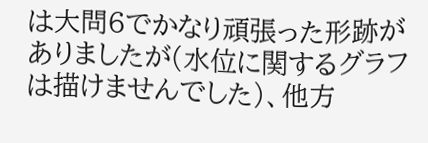は大問6でかなり頑張った形跡がありましたが(水位に関するグラフは描けませんでした)、他方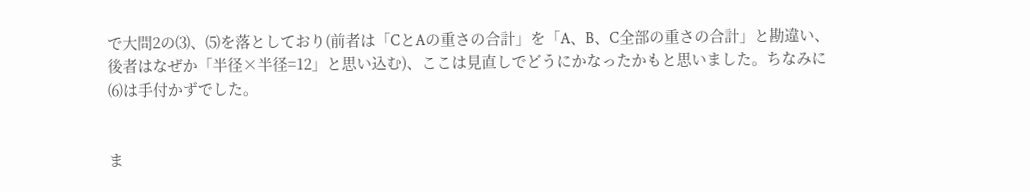で大問2の⑶、⑸を落としており(前者は「CとAの重さの合計」を「A、B、C全部の重さの合計」と勘違い、後者はなぜか「半径×半径=12」と思い込む)、ここは見直しでどうにかなったかもと思いました。ちなみに⑹は手付かずでした。


ま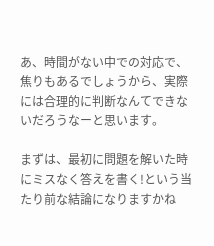あ、時間がない中での対応で、焦りもあるでしょうから、実際には合理的に判断なんてできないだろうなーと思います。

まずは、最初に問題を解いた時にミスなく答えを書く!という当たり前な結論になりますかね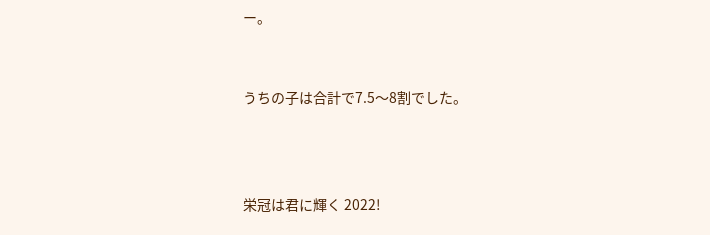ー。


うちの子は合計で7.5〜8割でした。



栄冠は君に輝く 2022!